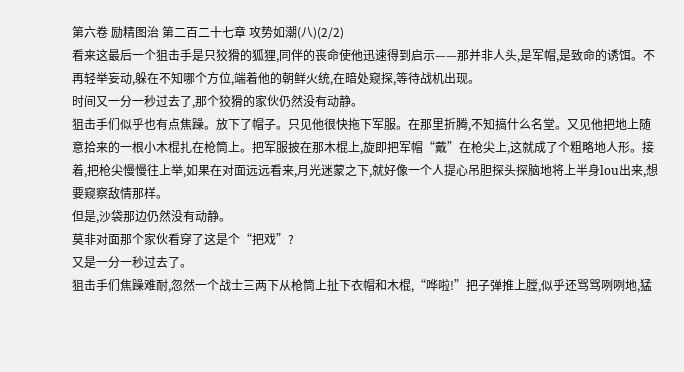第六卷 励精图治 第二百二十七章 攻势如潮(八)(2/2)
看来这最后一个狙击手是只狡猾的狐狸,同伴的丧命使他迅速得到启示——那并非人头,是军帽,是致命的诱饵。不再轻举妄动,躲在不知哪个方位,端着他的朝鲜火统,在暗处窥探,等待战机出现。
时间又一分一秒过去了,那个狡猾的家伙仍然没有动静。
狙击手们似乎也有点焦躁。放下了帽子。只见他很快拖下军服。在那里折腾,不知搞什么名堂。又见他把地上随意拾来的一根小木棍扎在枪筒上。把军服披在那木棍上,旋即把军帽“戴”在枪尖上,这就成了个粗略地人形。接着,把枪尖慢慢往上举,如果在对面远远看来,月光迷蒙之下,就好像一个人提心吊胆探头探脑地将上半身lou出来,想要窥察敌情那样。
但是,沙袋那边仍然没有动静。
莫非对面那个家伙看穿了这是个“把戏”?
又是一分一秒过去了。
狙击手们焦躁难耐,忽然一个战士三两下从枪筒上扯下衣帽和木棍,“哗啦!”把子弹推上膛,似乎还骂骂咧咧地,猛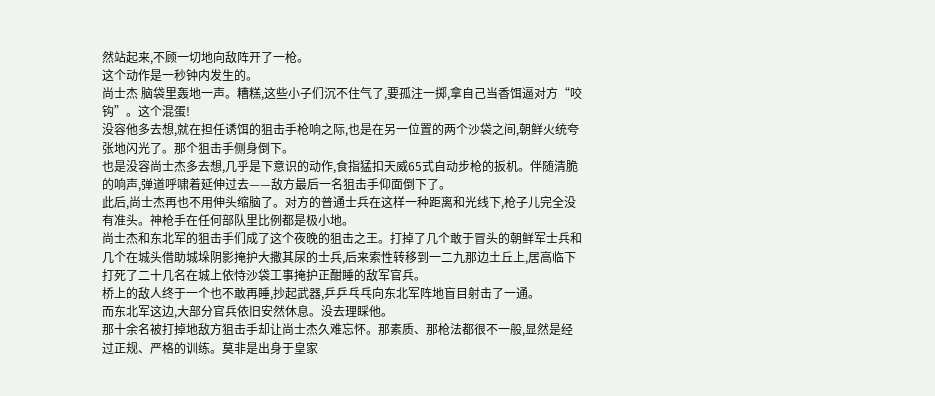然站起来,不顾一切地向敌阵开了一枪。
这个动作是一秒钟内发生的。
尚士杰 脑袋里轰地一声。糟糕,这些小子们沉不住气了,要孤注一掷,拿自己当香饵逼对方“咬钩”。这个混蛋!
没容他多去想,就在担任诱饵的狙击手枪响之际,也是在另一位置的两个沙袋之间,朝鲜火统夸张地闪光了。那个狙击手侧身倒下。
也是没容尚士杰多去想,几乎是下意识的动作,食指猛扣天威65式自动步枪的扳机。伴随清脆的响声,弹道呼啸着延伸过去——敌方最后一名狙击手仰面倒下了。
此后,尚士杰再也不用伸头缩脑了。对方的普通士兵在这样一种距离和光线下,枪子儿完全没有准头。神枪手在任何部队里比例都是极小地。
尚士杰和东北军的狙击手们成了这个夜晚的狙击之王。打掉了几个敢于冒头的朝鲜军士兵和几个在城头借助城垛阴影掩护大撒其尿的士兵,后来索性转移到一二九那边土丘上,居高临下打死了二十几名在城上依恃沙袋工事掩护正酣睡的敌军官兵。
桥上的敌人终于一个也不敢再睡,抄起武器,乒乒乓乓向东北军阵地盲目射击了一通。
而东北军这边,大部分官兵依旧安然休息。没去理睬他。
那十余名被打掉地敌方狙击手却让尚士杰久难忘怀。那素质、那枪法都很不一般,显然是经过正规、严格的训练。莫非是出身于皇家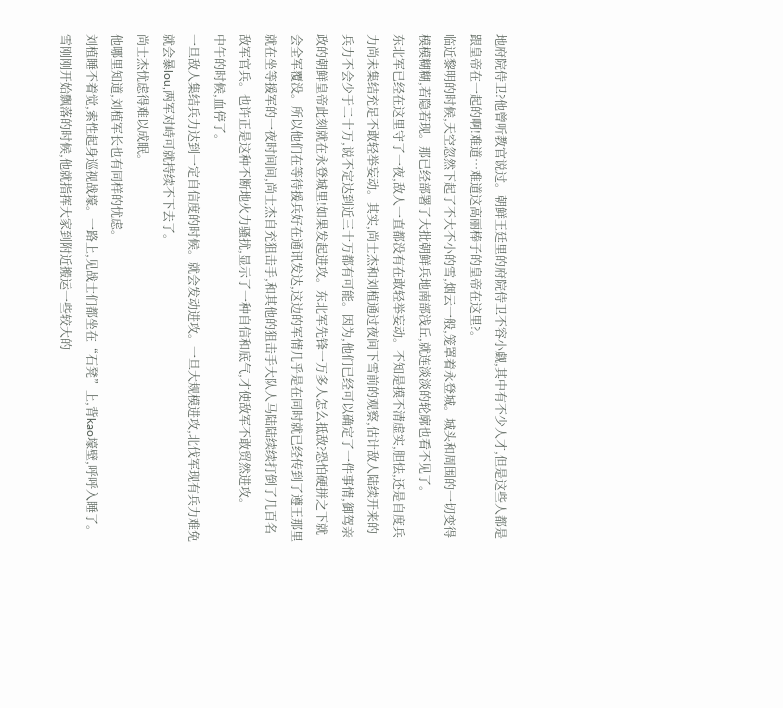地府院侍卫?他曾听教官说过。朝鲜王廷里的府院侍卫不容小觑,其中有不少人才,但是这些人都是跟皇帝在一起的啊!难道…难道这高丽棒子的皇帝在这里?。
临近黎明的时候,天空忽然下起了不大不小的雪,烟云一般,笼罩着永登城。城头和周围的一切变得模模糊糊,若隐若现。那已经部署了大批朝鲜兵地南部浅丘,就连淡淡的轮廓也看不见了。
东北军已经在这里守了一夜,敌人一直都没有在敢轻举妄动。不知是摸不清虚实,胆怯,还是自度兵力尚未集结充足不敢轻举妄动。其实,尚士杰和刘植通过夜间下雪前的观察,估计敌人陆续开来的兵力不会少于二十万,说不定达到近三十万都有可能。因为,他们已经可以确定了一件事情,御驾亲政的朝鲜皇帝此刻就在永登城里!如果发起进攻。东北军先锋一万多人怎么抵敌?恐怕硬拼之下就会全军覆没。所以他们在等待援兵好在通讯发达,这边的军情几乎是在同时就已经传到了遵王那里
就在坐等援军的一夜时间间,尚士杰自充狙击手,和其他的狙击手大队人马陆陆续续打倒了几百名敌军官兵。也许正是这种不断地火力骚扰,显示了一种自信和底气,才使敌军不敢贸然进攻。
中午的时候,血停了。
一旦敌人集结兵力达到一定自信度的时候。就会发动进攻。一旦大规模进攻,北伐军现有兵力难免就会暴lou,两军对峙可就持续不下去了。
尚士杰忧虑得难以成眠。
他哪里知道,刘植军长也有同样的忧虑。
刘植睡不着觉,索性起身巡视战壕。一路上,见战士们都坐在“石凳”上,背kao壕壁,呼呼入睡了。雪刚刚开始飘落的时候,他就指挥大家到附近搬运一些较大的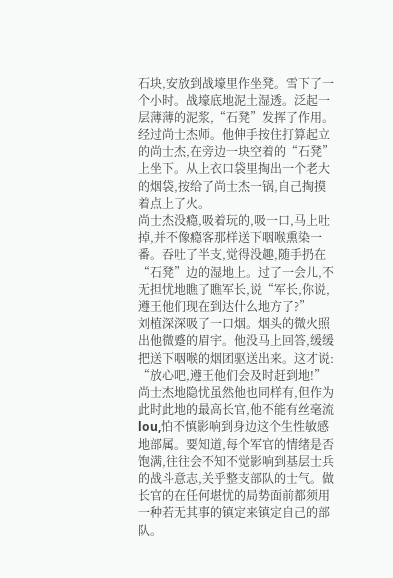石块,安放到战壕里作坐凳。雪下了一个小时。战壕底地泥土湿透。泛起一层薄薄的泥浆,“石凳”发挥了作用。
经过尚士杰师。他伸手按住打算起立的尚士杰,在旁边一块空着的“石凳”上坐下。从上衣口袋里掏出一个老大的烟袋,按给了尚士杰一锅,自己掏摸着点上了火。
尚士杰没瘾,吸着玩的,吸一口,马上吐掉,并不像瘾客那样送下咽喉熏染一番。吞吐了半支,觉得没趣,随手扔在“石凳”边的湿地上。过了一会儿,不无担忧地瞧了瞧军长,说“军长,你说,遵王他们现在到达什么地方了?”
刘植深深吸了一口烟。烟头的微火照出他微蹙的眉宇。他没马上回答,缓缓把送下咽喉的烟团驱送出来。这才说:
“放心吧,遵王他们会及时赶到地!”
尚士杰地隐忧虽然他也同样有,但作为此时此地的最高长官,他不能有丝毫流lou,怕不慎影响到身边这个生性敏感地部属。要知道,每个军官的情绪是否饱满,往往会不知不觉影响到基层士兵的战斗意志,关乎整支部队的士气。做长官的在任何堪忧的局势面前都须用一种若无其事的镇定来镇定自己的部队。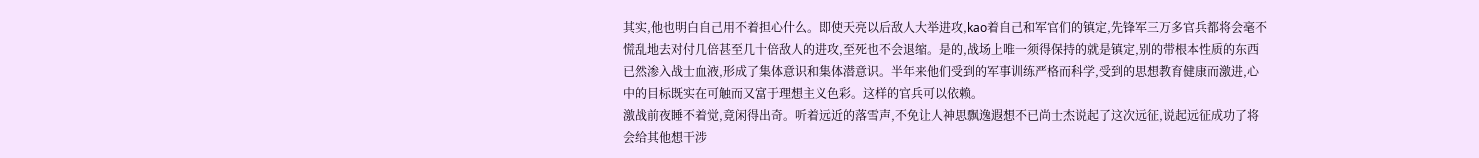其实,他也明白自己用不着担心什么。即使天亮以后敌人大举进攻,kao着自己和军官们的镇定,先锋军三万多官兵都将会毫不慌乱地去对付几倍甚至几十倍敌人的进攻,至死也不会退缩。是的,战场上唯一须得保持的就是镇定,别的带根本性质的东西已然渗入战士血液,形成了集体意识和集体潜意识。半年来他们受到的军事训练严格而科学,受到的思想教育健康而激进,心中的目标既实在可触而又富于理想主义色彩。这样的官兵可以依赖。
激战前夜睡不着觉,竟闲得出奇。听着远近的落雪声,不免让人神思飘逸遐想不已尚士杰说起了这次远征,说起远征成功了将会给其他想干涉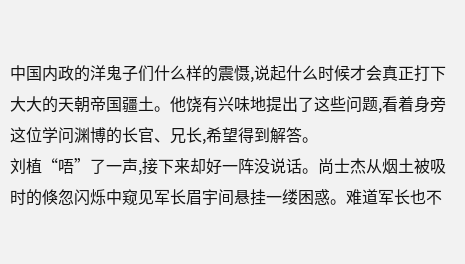中国内政的洋鬼子们什么样的震慑,说起什么时候才会真正打下大大的天朝帝国疆土。他饶有兴味地提出了这些问题,看着身旁这位学问渊博的长官、兄长,希望得到解答。
刘植“唔”了一声,接下来却好一阵没说话。尚士杰从烟土被吸时的倏忽闪烁中窥见军长眉宇间悬挂一缕困惑。难道军长也不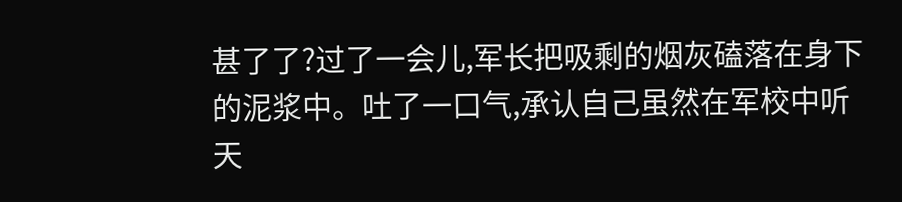甚了了?过了一会儿,军长把吸剩的烟灰磕落在身下的泥浆中。吐了一口气,承认自己虽然在军校中听天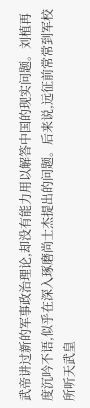武帝讲过新的军事政治理论,却没有能力用以解答中国的现实问题。刘植再度沉吟不语,似乎在深入琢磨尚士杰提出的问题。后来说,远征前常常到军校所听天武皇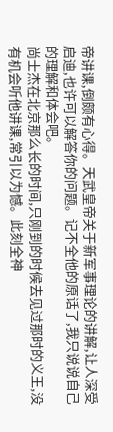帝讲课,倒颇有心得。天武皇帝关于新军事理论的讲解,让人深受启迪,也许可以解答你的问题。记不全他的原话了,我只说说自己的理解和体会吧。
尚士杰在北京那么长的时间,只刚到的时候去见过那时的义王,没有机会听他讲课,常引以为憾。此刻全神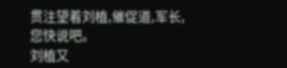贯注望着刘植,催促道,军长,您快说吧。
刘植又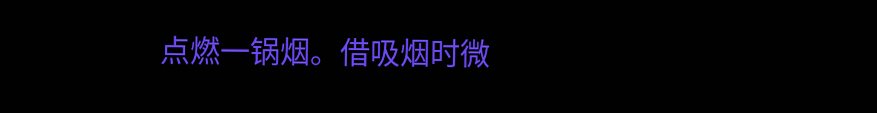点燃一锅烟。借吸烟时微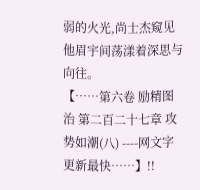弱的火光,尚士杰窥见他眉宇间荡漾着深思与向往。
【……第六卷 励精图治 第二百二十七章 攻势如潮(八) ----网文字更新最快……】!!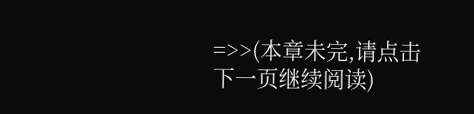=>>(本章未完,请点击下一页继续阅读)